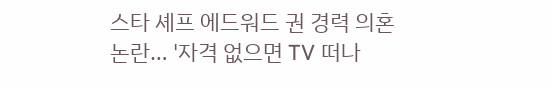스타 셰프 에드워드 권 경력 의혼 논란… '자격 없으면 TV 떠나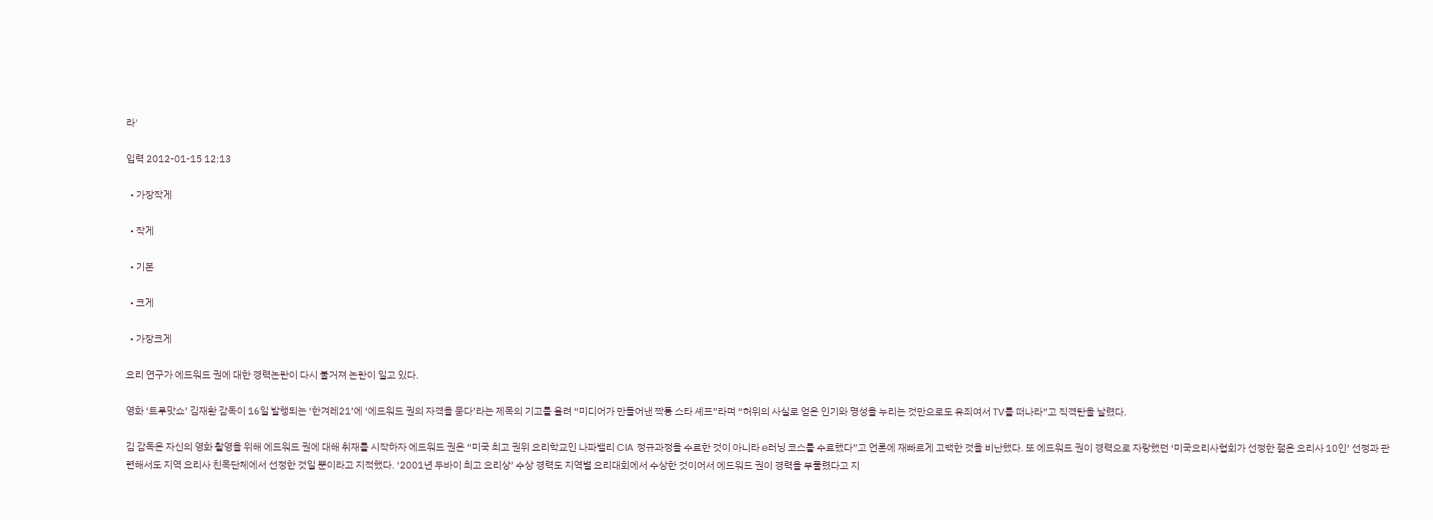라'

입력 2012-01-15 12:13

  • 가장작게

  • 작게

  • 기본

  • 크게

  • 가장크게

요리 연구가 에드워드 권에 대한 경력논란이 다시 불거져 논란이 일고 있다.

영화 ‘트루맛쇼’ 김재환 감독이 16일 발행되는 ‘한겨레21’에 ‘에드워드 권의 자격을 묻다’라는 제목의 기고를 올려 “미디어가 만들어낸 짝퉁 스타 셰프”라며 “허위의 사실로 얻은 인기와 명성을 누리는 것만으로도 유죄여서 TV를 떠나라”고 직격탄을 날렸다.

김 감독은 자신의 영화 촬영을 위해 에드워드 권에 대해 취재를 시작하자 에드워드 권은 “미국 최고 권위 요리학교인 나파밸리 CIA 정규과정을 수료한 것이 아니라 e러닝 코스를 수료했다”고 언론에 재빠르게 고백한 것을 비난했다. 또 에드워드 권이 경력으로 자랑했던 ‘미국요리사협회가 선정한 젊은 요리사 10인’ 선정과 관련해서도 지역 요리사 친목단체에서 선정한 것일 뿐이라고 지적했다. ‘2001년 두바이 최고 요리상’ 수상 경력도 지역별 요리대회에서 수상한 것이어서 에드워드 권이 경력을 부풀렸다고 지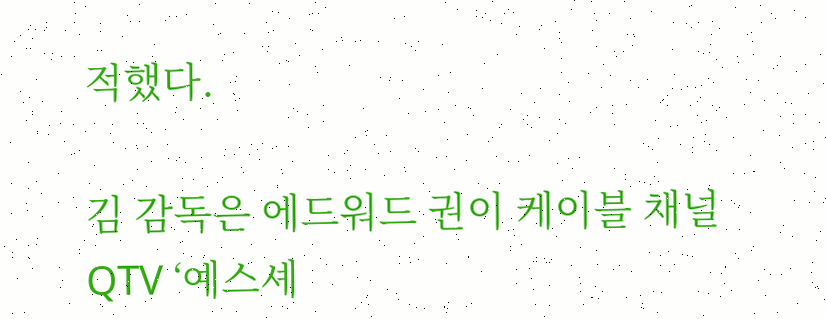적했다.

김 감독은 에드워드 권이 케이블 채널 QTV ‘예스셰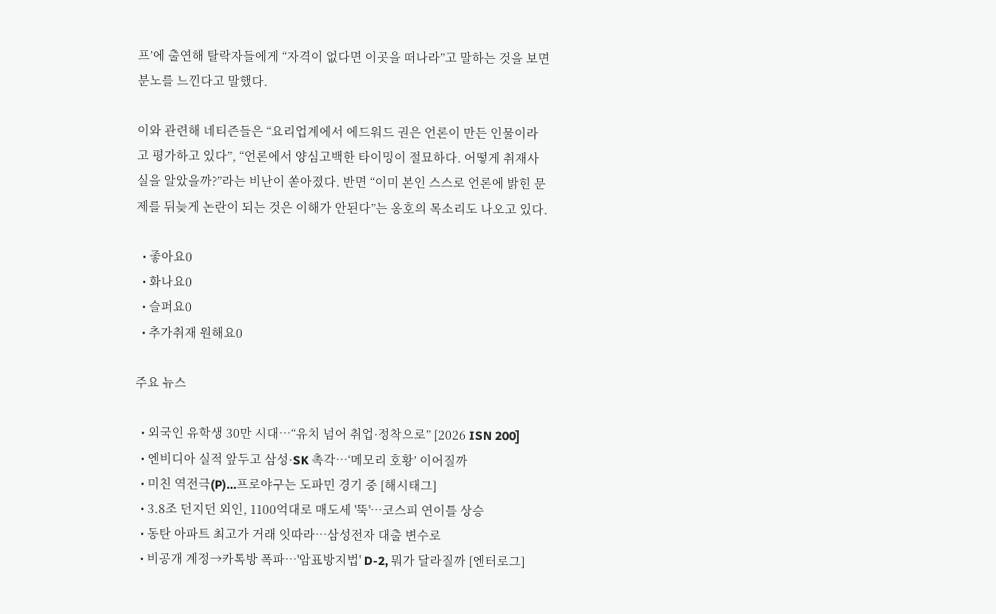프’에 출연해 탈락자들에게 “자격이 없다면 이곳을 떠나라”고 말하는 것을 보면 분노를 느낀다고 말했다.

이와 관련해 네티즌들은 “요리업계에서 에드워드 권은 언론이 만든 인물이라고 평가하고 있다”, “언론에서 양심고백한 타이밍이 절묘하다. 어떻게 취재사실을 알았을까?”라는 비난이 쏟아졌다. 반면 “이미 본인 스스로 언론에 밝힌 문제를 뒤늦게 논란이 되는 것은 이해가 안된다”는 옹호의 목소리도 나오고 있다.

  • 좋아요0
  • 화나요0
  • 슬퍼요0
  • 추가취재 원해요0

주요 뉴스

  • 외국인 유학생 30만 시대…“유치 넘어 취업·정착으로” [2026 ISN 200]
  • 엔비디아 실적 앞두고 삼성·SK 촉각…‘메모리 호황’ 이어질까
  • 미친 역전극(P)…프로야구는 도파민 경기 중 [해시태그]
  • 3.8조 던지던 외인, 1100억대로 매도세 '뚝'…코스피 연이틀 상승
  • 동탄 아파트 최고가 거래 잇따라⋯삼성전자 대출 변수로
  • 비공개 계정→카톡방 폭파⋯'암표방지법' D-2, 뭐가 달라질까 [엔터로그]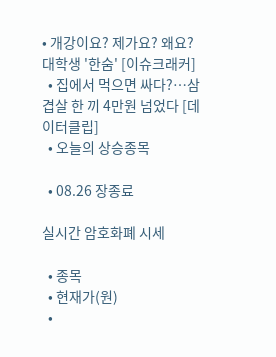• 개강이요? 제가요? 왜요? 대학생 '한숨' [이슈크래커]
  • 집에서 먹으면 싸다?…삼겹살 한 끼 4만원 넘었다 [데이터클립]
  • 오늘의 상승종목

  • 08.26 장종료

실시간 암호화폐 시세

  • 종목
  • 현재가(원)
  •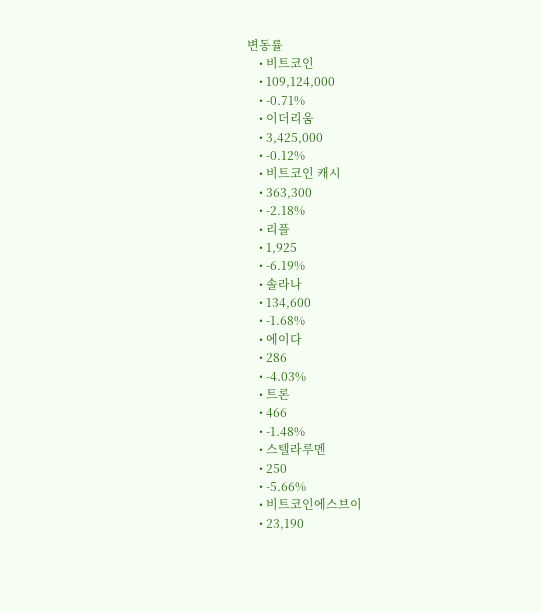변동률
    • 비트코인
    • 109,124,000
    • -0.71%
    • 이더리움
    • 3,425,000
    • -0.12%
    • 비트코인 캐시
    • 363,300
    • -2.18%
    • 리플
    • 1,925
    • -6.19%
    • 솔라나
    • 134,600
    • -1.68%
    • 에이다
    • 286
    • -4.03%
    • 트론
    • 466
    • -1.48%
    • 스텔라루멘
    • 250
    • -5.66%
    • 비트코인에스브이
    • 23,190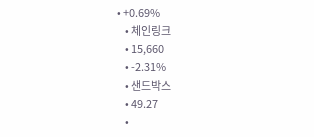• +0.69%
    • 체인링크
    • 15,660
    • -2.31%
    • 샌드박스
    • 49.27
    •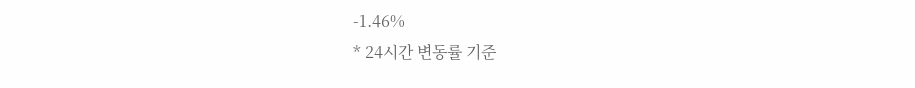-1.46%
* 24시간 변동률 기준